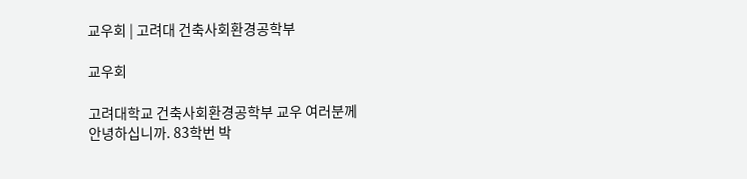교우회 | 고려대 건축사회환경공학부

교우회

고려대학교 건축사회환경공학부 교우 여러분께
안녕하십니까. 83학번 박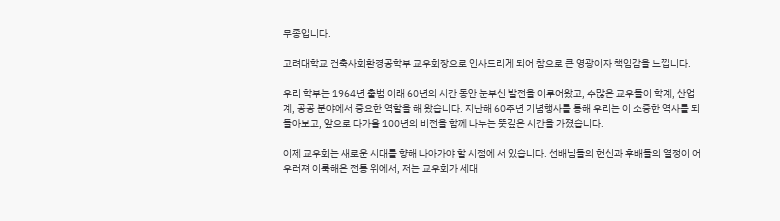무종입니다.

고려대학교 건축사회환경공학부 교우회장으로 인사드리게 되어 참으로 큰 영광이자 책임감을 느낍니다.

우리 학부는 1964년 출범 이래 60년의 시간 동안 눈부신 발전을 이루어왔고, 수많은 교우들이 학계, 산업계, 공공 분야에서 중요한 역할을 해 왔습니다. 지난해 60주년 기념행사를 통해 우리는 이 소중한 역사를 되돌아보고, 앞으로 다가올 100년의 비전을 함께 나누는 뜻깊은 시간을 가졌습니다.

이제 교우회는 새로운 시대를 향해 나아가야 할 시점에 서 있습니다. 선배님들의 헌신과 후배들의 열정이 어우러져 이룩해온 전통 위에서, 저는 교우회가 세대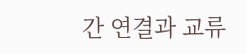간 연결과 교류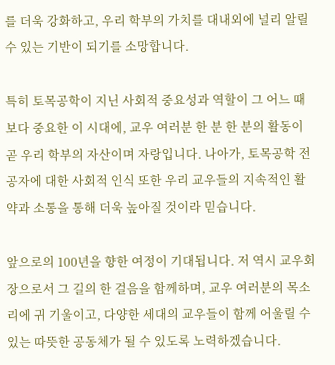를 더욱 강화하고, 우리 학부의 가치를 대내외에 널리 알릴 수 있는 기반이 되기를 소망합니다.

특히 토목공학이 지닌 사회적 중요성과 역할이 그 어느 때보다 중요한 이 시대에, 교우 여러분 한 분 한 분의 활동이 곧 우리 학부의 자산이며 자랑입니다. 나아가, 토목공학 전공자에 대한 사회적 인식 또한 우리 교우들의 지속적인 활약과 소통을 통해 더욱 높아질 것이라 믿습니다.

앞으로의 100년을 향한 여정이 기대됩니다. 저 역시 교우회장으로서 그 길의 한 걸음을 함께하며, 교우 여러분의 목소리에 귀 기울이고, 다양한 세대의 교우들이 함께 어울릴 수 있는 따뜻한 공동체가 될 수 있도록 노력하겠습니다.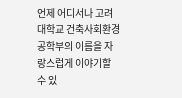언제 어디서나 고려대학교 건축사회환경공학부의 이름을 자랑스럽게 이야기할 수 있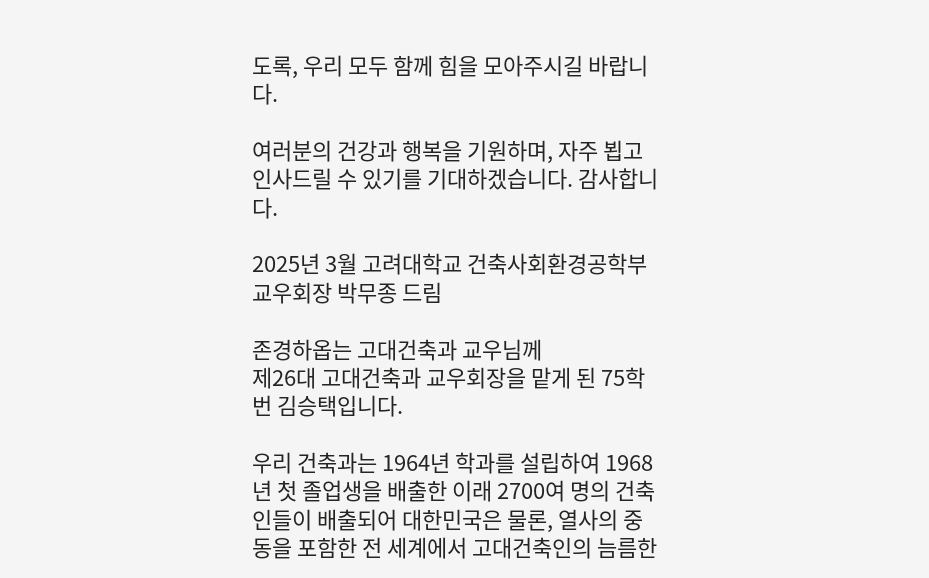도록, 우리 모두 함께 힘을 모아주시길 바랍니다.

여러분의 건강과 행복을 기원하며, 자주 뵙고 인사드릴 수 있기를 기대하겠습니다. 감사합니다.

2025년 3월 고려대학교 건축사회환경공학부 교우회장 박무종 드림

존경하옵는 고대건축과 교우님께
제26대 고대건축과 교우회장을 맡게 된 75학번 김승택입니다.

우리 건축과는 1964년 학과를 설립하여 1968년 첫 졸업생을 배출한 이래 2700여 명의 건축인들이 배출되어 대한민국은 물론, 열사의 중동을 포함한 전 세계에서 고대건축인의 늠름한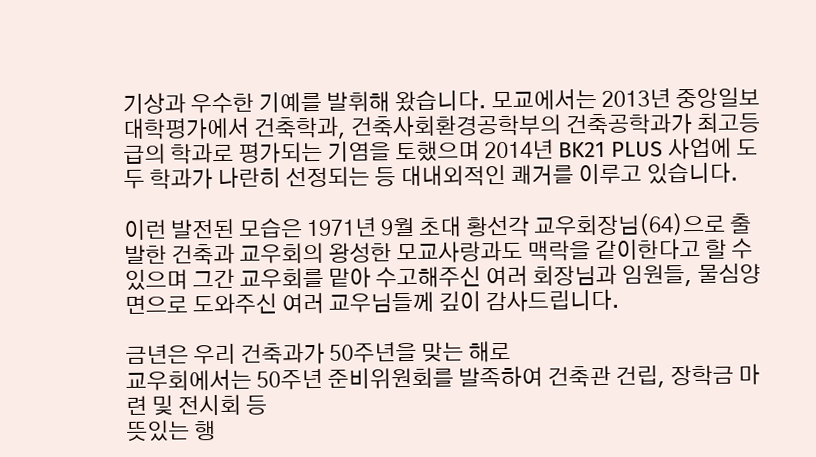기상과 우수한 기예를 발휘해 왔습니다. 모교에서는 2013년 중앙일보 대학평가에서 건축학과, 건축사회환경공학부의 건축공학과가 최고등급의 학과로 평가되는 기염을 토했으며 2014년 BK21 PLUS 사업에 도 두 학과가 나란히 선정되는 등 대내외적인 쾌거를 이루고 있습니다.

이런 발전된 모습은 1971년 9월 초대 황선각 교우회장님(64)으로 출발한 건축과 교우회의 왕성한 모교사랑과도 맥락을 같이한다고 할 수 있으며 그간 교우회를 맡아 수고해주신 여러 회장님과 임원들, 물심양면으로 도와주신 여러 교우님들께 깊이 감사드립니다.

금년은 우리 건축과가 50주년을 맞는 해로
교우회에서는 50주년 준비위원회를 발족하여 건축관 건립, 장학금 마련 및 전시회 등
뜻있는 행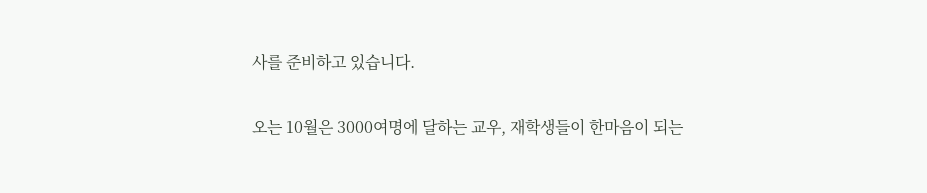사를 준비하고 있습니다.

오는 10월은 3000여명에 달하는 교우, 재학생들이 한마음이 되는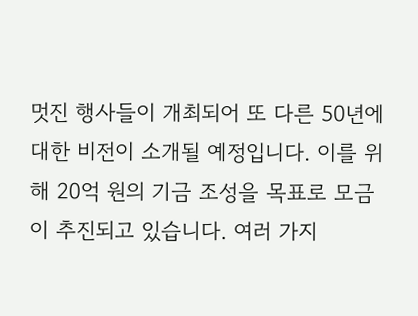멋진 행사들이 개최되어 또 다른 50년에 대한 비전이 소개될 예정입니다. 이를 위해 20억 원의 기금 조성을 목표로 모금이 추진되고 있습니다. 여러 가지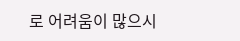로 어려움이 많으시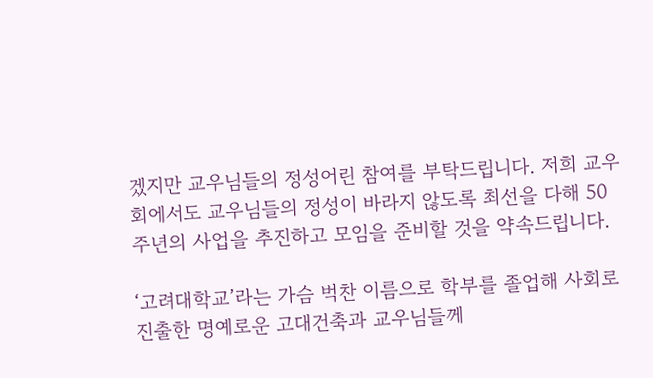겠지만 교우님들의 정성어린 참여를 부탁드립니다. 저희 교우회에서도 교우님들의 정성이 바라지 않도록 최선을 다해 50주년의 사업을 추진하고 모임을 준비할 것을 약속드립니다.

‘고려대학교’라는 가슴 벅찬 이름으로 학부를 졸업해 사회로 진출한 명예로운 고대건축과 교우님들께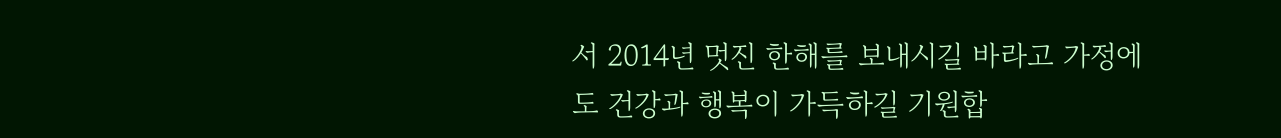서 2014년 멋진 한해를 보내시길 바라고 가정에도 건강과 행복이 가득하길 기원합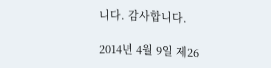니다. 감사합니다.

2014년 4월 9일 제26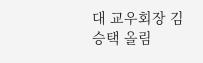대 교우회장 김 승택 올림